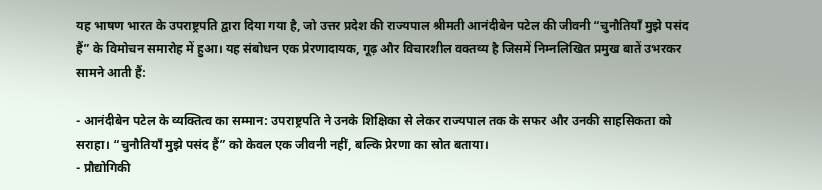यह भाषण भारत के उपराष्ट्रपति द्वारा दिया गया है, जो उत्तर प्रदेश की राज्यपाल श्रीमती आनंदीबेन पटेल की जीवनी “चुनौतियाँ मुझे पसंद हैं” के विमोचन समारोह में हुआ। यह संबोधन एक प्रेरणादायक, गूढ़ और विचारशील वक्तव्य है जिसमें निम्नलिखित प्रमुख बातें उभरकर सामने आती हैं:

- आनंदीबेन पटेल के व्यक्तित्व का सम्मान: उपराष्ट्रपति ने उनके शिक्षिका से लेकर राज्यपाल तक के सफर और उनकी साहसिकता को सराहा। “चुनौतियाँ मुझे पसंद हैं” को केवल एक जीवनी नहीं, बल्कि प्रेरणा का स्रोत बताया।
- प्रौद्योगिकी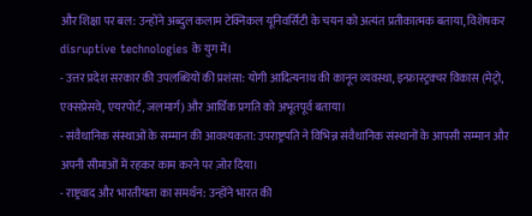और शिक्षा पर बल: उन्होंने अब्दुल कलाम टेक्निकल यूनिवर्सिटी के चयन को अत्यंत प्रतीकात्मक बताया, विशेषकर disruptive technologies के युग में।
- उत्तर प्रदेश सरकार की उपलब्धियों की प्रशंसा: योगी आदित्यनाथ की कानून व्यवस्था, इन्फ्रास्ट्रक्चर विकास (मेट्रो, एक्सप्रेसवे, एयरपोर्ट, जलमार्ग) और आर्थिक प्रगति को अभूतपूर्व बताया।
- संवैधानिक संस्थाओं के सम्मान की आवश्यकता: उपराष्ट्रपति ने विभिन्न संवैधानिक संस्थानों के आपसी सम्मान और अपनी सीमाओं में रहकर काम करने पर ज़ोर दिया।
- राष्ट्रवाद और भारतीयता का समर्थन: उन्होंने भारत की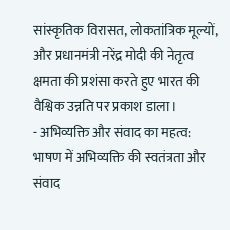सांस्कृतिक विरासत, लोकतांत्रिक मूल्यों, और प्रधानमंत्री नरेंद्र मोदी की नेतृत्व क्षमता की प्रशंसा करते हुए भारत की वैश्विक उन्नति पर प्रकाश डाला।
- अभिव्यक्ति और संवाद का महत्व: भाषण में अभिव्यक्ति की स्वतंत्रता और संवाद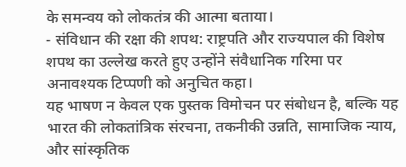के समन्वय को लोकतंत्र की आत्मा बताया।
- संविधान की रक्षा की शपथ: राष्ट्रपति और राज्यपाल की विशेष शपथ का उल्लेख करते हुए उन्होंने संवैधानिक गरिमा पर अनावश्यक टिप्पणी को अनुचित कहा।
यह भाषण न केवल एक पुस्तक विमोचन पर संबोधन है, बल्कि यह भारत की लोकतांत्रिक संरचना, तकनीकी उन्नति, सामाजिक न्याय, और सांस्कृतिक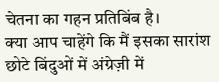चेतना का गहन प्रतिबिंब है।
क्या आप चाहेंगे कि मैं इसका सारांश छोटे बिंदुओं में अंग्रेज़ी में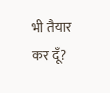भी तैयार कर दूँ?